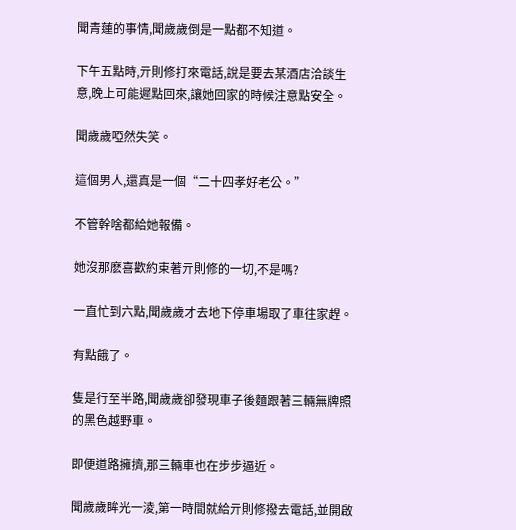聞青蓮的事情,聞歲歲倒是一點都不知道。

下午五點時,亓則修打來電話,說是要去某酒店洽談生意,晚上可能遲點回來,讓她回家的時候注意點安全。

聞歲歲啞然失笑。

這個男人,還真是一個“二十四孝好老公。”

不管幹啥都給她報備。

她沒那麽喜歡約束著亓則修的一切,不是嗎?

一直忙到六點,聞歲歲才去地下停車場取了車往家趕。

有點餓了。

隻是行至半路,聞歲歲卻發現車子後麵跟著三輛無牌照的黑色越野車。

即便道路擁擠,那三輛車也在步步逼近。

聞歲歲眸光一淩,第一時間就給亓則修撥去電話,並開啟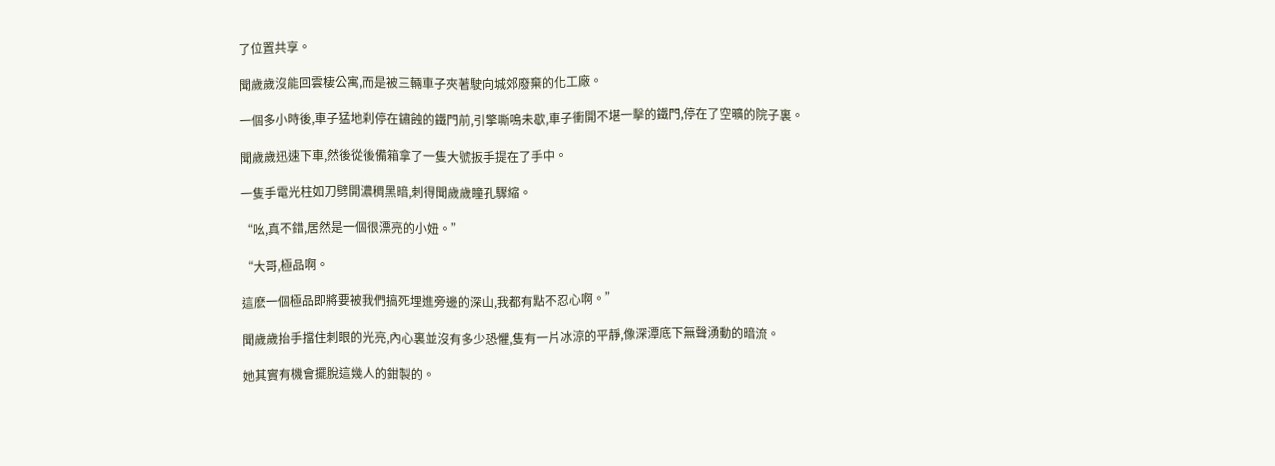了位置共享。

聞歲歲沒能回雲棲公寓,而是被三輛車子夾著駛向城郊廢棄的化工廠。

一個多小時後,車子猛地刹停在鏽蝕的鐵門前,引擎嘶鳴未歇,車子衝開不堪一擊的鐵門,停在了空曠的院子裏。

聞歲歲迅速下車,然後從後備箱拿了一隻大號扳手提在了手中。

一隻手電光柱如刀劈開濃稠黑暗,刺得聞歲歲瞳孔驟縮。

“吆,真不錯,居然是一個很漂亮的小妞。”

“大哥,極品啊。

這麽一個極品即將要被我們搞死埋進旁邊的深山,我都有點不忍心啊。”

聞歲歲抬手擋住刺眼的光亮,內心裏並沒有多少恐懼,隻有一片冰涼的平靜,像深潭底下無聲湧動的暗流。

她其實有機會擺脫這幾人的鉗製的。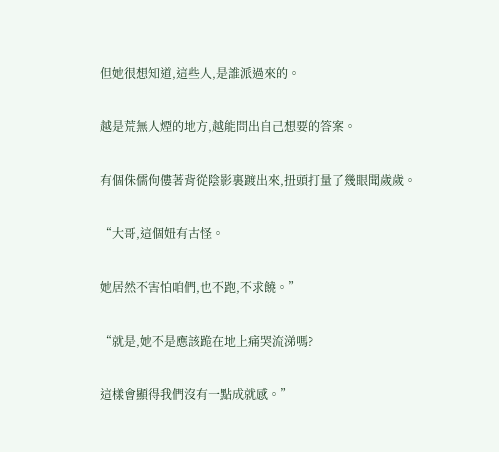但她很想知道,這些人,是誰派過來的。

越是荒無人煙的地方,越能問出自己想要的答案。

有個侏儒佝僂著背從陰影裏踱出來,扭頭打量了幾眼聞歲歲。

“大哥,這個妞有古怪。

她居然不害怕咱們,也不跑,不求饒。”

“就是,她不是應該跪在地上痛哭流涕嗎?

這樣會顯得我們沒有一點成就感。”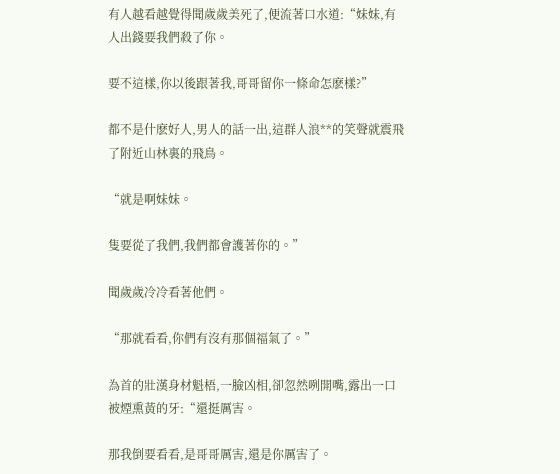有人越看越覺得聞歲歲美死了,便流著口水道:“妹妹,有人出錢要我們殺了你。

要不這樣,你以後跟著我,哥哥留你一條命怎麽樣?”

都不是什麽好人,男人的話一出,這群人浪**的笑聲就震飛了附近山林裏的飛鳥。

“就是啊妹妹。

隻要從了我們,我們都會護著你的。”

聞歲歲冷冷看著他們。

“那就看看,你們有沒有那個福氣了。”

為首的壯漢身材魁梧,一臉凶相,卻忽然咧開嘴,露出一口被煙熏黃的牙:“還挺厲害。

那我倒要看看,是哥哥厲害,還是你厲害了。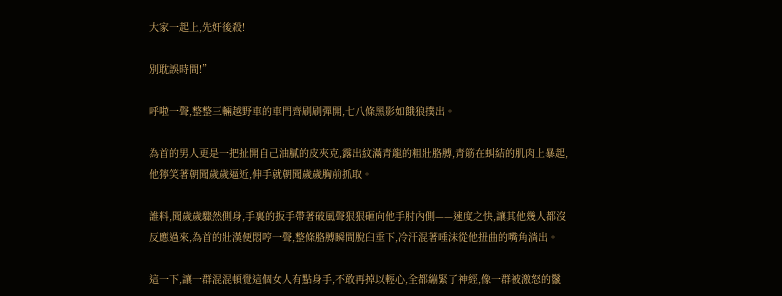大家一起上,先奸後殺!

別耽誤時間!”

呼啦一聲,整整三輛越野車的車門齊刷刷彈開,七八條黑影如餓狼撲出。

為首的男人更是一把扯開自己油膩的皮夾克,露出紋滿青龍的粗壯胳膊,青筋在虯結的肌肉上暴起,他獰笑著朝聞歲歲逼近,伸手就朝聞歲歲胸前抓取。

誰料,聞歲歲驟然側身,手裏的扳手帶著破風聲狠狠砸向他手肘內側——速度之快,讓其他幾人都沒反應過來,為首的壯漢便悶哼一聲,整條胳膊瞬間脫臼垂下,冷汗混著唾沫從他扭曲的嘴角淌出。

這一下,讓一群混混頓覺這個女人有點身手,不敢再掉以輕心,全都繃緊了神經,像一群被激怒的鬣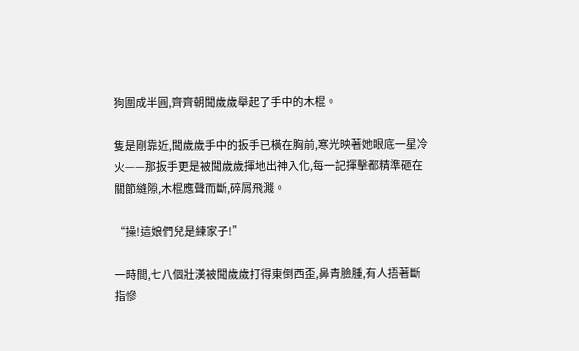狗圍成半圓,齊齊朝聞歲歲舉起了手中的木棍。

隻是剛靠近,聞歲歲手中的扳手已橫在胸前,寒光映著她眼底一星冷火——那扳手更是被聞歲歲揮地出神入化,每一記揮擊都精準砸在關節縫隙,木棍應聲而斷,碎屑飛濺。

“操!這娘們兒是練家子!”

一時間,七八個壯漢被聞歲歲打得東倒西歪,鼻青臉腫,有人捂著斷指慘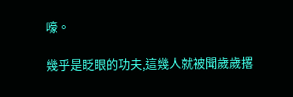嚎。

幾乎是眨眼的功夫,這幾人就被聞歲歲撂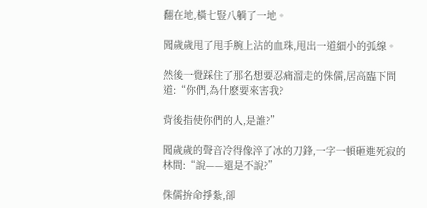翻在地,橫七豎八躺了一地。

聞歲歲甩了甩手腕上沾的血珠,甩出一道細小的弧線。

然後一覺踩住了那名想要忍痛溜走的侏儒,居高臨下問道:“你們,為什麽要來害我?

背後指使你們的人,是誰?”

聞歲歲的聲音冷得像淬了冰的刀鋒,一字一頓砸進死寂的林間:“說——還是不說?”

侏儒拚命掙紮,卻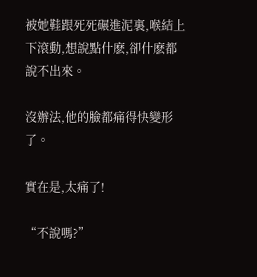被她鞋跟死死碾進泥裏,喉結上下滾動,想說點什麽,卻什麽都說不出來。

沒辦法,他的臉都痛得快變形了。

實在是,太痛了!

“不說嗎?”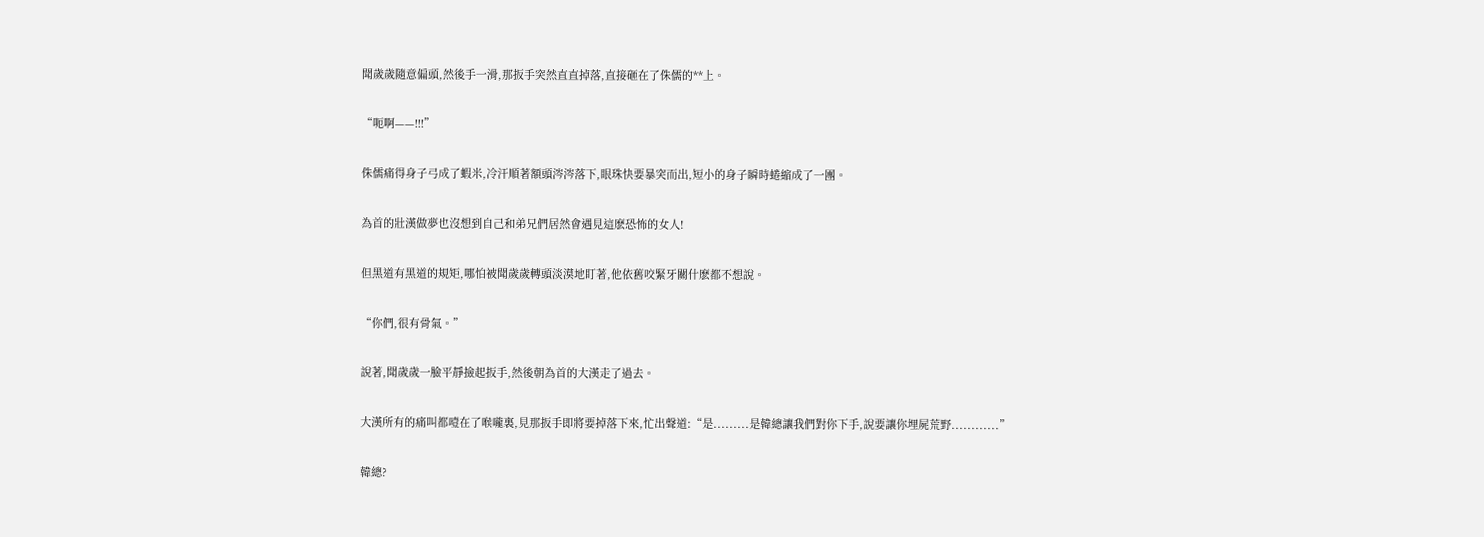聞歲歲隨意偏頭,然後手一滑,那扳手突然直直掉落,直接砸在了侏儒的**上。

“呃啊——!!!”

侏儒痛得身子弓成了蝦米,冷汗順著額頭涔涔落下,眼珠快要暴突而出,短小的身子瞬時蜷縮成了一團。

為首的壯漢做夢也沒想到自己和弟兄們居然會遇見這麽恐怖的女人!

但黑道有黑道的規矩,哪怕被聞歲歲轉頭淡漠地盯著,他依舊咬緊牙關什麽都不想說。

“你們,很有骨氣。”

說著,聞歲歲一臉平靜撿起扳手,然後朝為首的大漢走了過去。

大漢所有的痛叫都噎在了喉嚨裏,見那扳手即將要掉落下來,忙出聲道:“是.........是韓總讓我們對你下手,說要讓你埋屍荒野............”

韓總?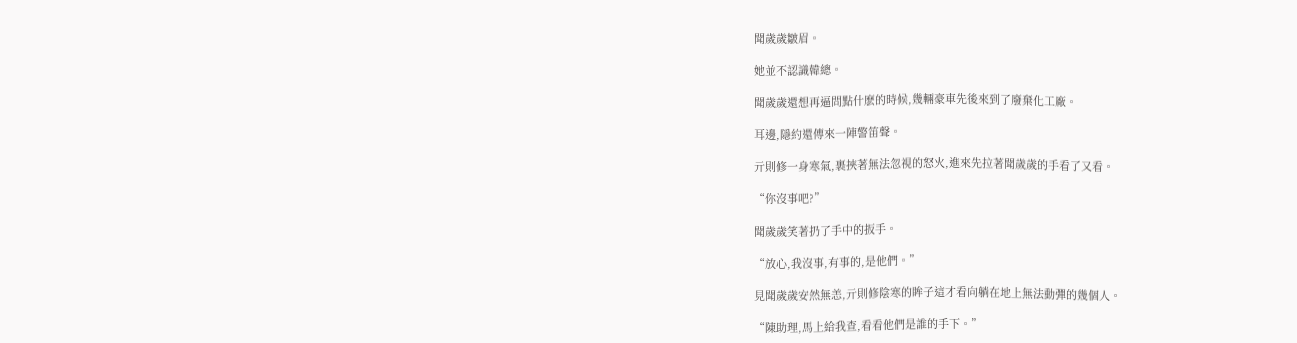聞歲歲皺眉。

她並不認識韓總。

聞歲歲還想再逼問點什麽的時候,幾輛豪車先後來到了廢棄化工廠。

耳邊,隱約還傳來一陣警笛聲。

亓則修一身寒氣,裹挾著無法忽視的怒火,進來先拉著聞歲歲的手看了又看。

“你沒事吧?”

聞歲歲笑著扔了手中的扳手。

“放心,我沒事,有事的,是他們。”

見聞歲歲安然無恙,亓則修陰寒的眸子這才看向躺在地上無法動彈的幾個人。

“陳助理,馬上給我查,看看他們是誰的手下。”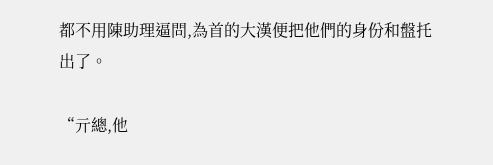都不用陳助理逼問,為首的大漢便把他們的身份和盤托出了。

“亓總,他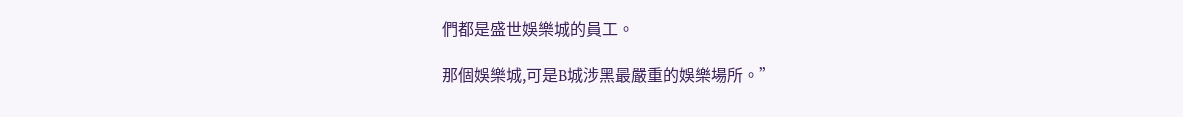們都是盛世娛樂城的員工。

那個娛樂城,可是B城涉黑最嚴重的娛樂場所。”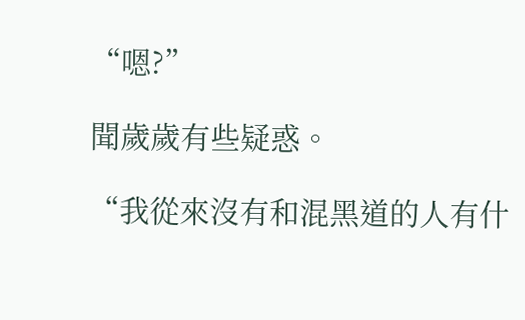“嗯?”

聞歲歲有些疑惑。

“我從來沒有和混黑道的人有什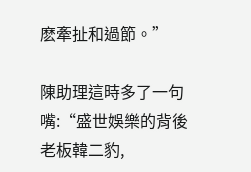麽牽扯和過節。”

陳助理這時多了一句嘴:“盛世娛樂的背後老板韓二豹,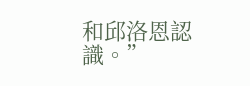和邱洛恩認識。”